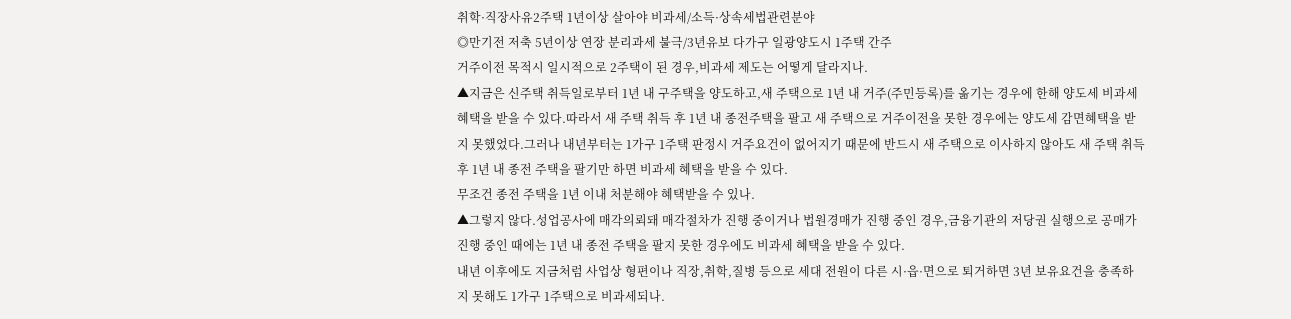취학·직장사유2주택 1년이상 살아야 비과세/소득·상속세법관련분야
◎만기전 저축 5년이상 연장 분리과세 불극/3년유보 다가구 일광양도시 1주택 간주
거주이전 목적시 일시적으로 2주택이 된 경우,비과세 제도는 어떻게 달라지나.
▲지금은 신주택 취득일로부터 1년 내 구주택을 양도하고,새 주택으로 1년 내 거주(주민등록)를 옮기는 경우에 한해 양도세 비과세 혜택을 받을 수 있다.따라서 새 주택 취득 후 1년 내 종전주택을 팔고 새 주택으로 거주이전을 못한 경우에는 양도세 감면혜택을 받지 못했었다.그러나 내년부터는 1가구 1주택 판정시 거주요건이 없어지기 때문에 반드시 새 주택으로 이사하지 않아도 새 주택 취득 후 1년 내 종전 주택을 팔기만 하면 비과세 혜택을 받을 수 있다.
무조건 종전 주택을 1년 이내 처분해야 혜택받을 수 있나.
▲그렇지 않다.성업공사에 매각의뢰돼 매각절차가 진행 중이거나 법원경매가 진행 중인 경우,금융기관의 저당권 실행으로 공매가 진행 중인 때에는 1년 내 종전 주택을 팔지 못한 경우에도 비과세 혜택을 받을 수 있다.
내년 이후에도 지금처럼 사업상 형편이나 직장,취학,질병 등으로 세대 전원이 다른 시·읍·면으로 퇴거하면 3년 보유요건을 충족하지 못해도 1가구 1주택으로 비과세되나.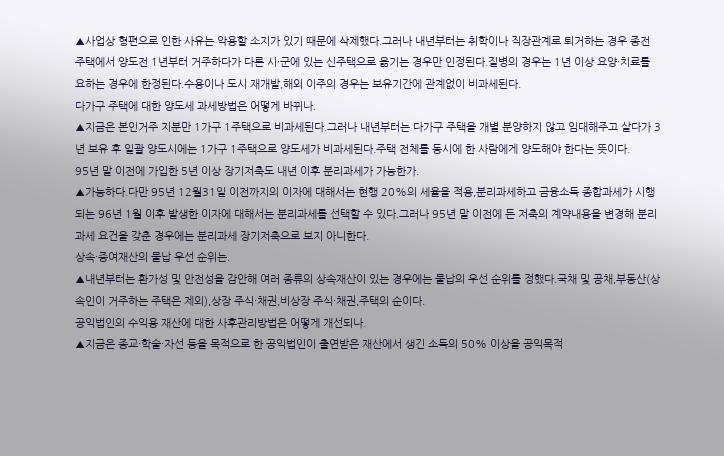▲사업상 형편으로 인한 사유는 악용할 소지가 있기 때문에 삭제했다.그러나 내년부터는 취학이나 직장관계로 퇴거하는 경우 종전 주택에서 양도전 1년부터 거주하다가 다른 시·군에 있는 신주택으로 옮기는 경우만 인정된다.질병의 경우는 1년 이상 요양·치료를 요하는 경우에 한정된다.수용이나 도시 재개발,해외 이주의 경우는 보유기간에 관계없이 비과세된다.
다가구 주택에 대한 양도세 과세방법은 어떻게 바뀌나.
▲지금은 본인거주 지분만 1가구 1주택으로 비과세된다.그러나 내년부터는 다가구 주택을 개별 분양하지 않고 임대해주고 살다가 3년 보유 후 일괄 양도시에는 1가구 1주택으로 양도세가 비과세된다.주택 전체를 동시에 한 사람에게 양도해야 한다는 뜻이다.
95년 말 이전에 가입한 5년 이상 장기저축도 내년 이후 분리과세가 가능한가.
▲가능하다.다만 95년 12월31일 이전까지의 이자에 대해서는 현행 20%의 세율을 적용,분리과세하고 금융소득 종합과세가 시행되는 96년 1월 이후 발생한 이자에 대해서는 분리과세를 선택할 수 있다.그러나 95년 말 이전에 든 저축의 계약내용을 변경해 분리과세 요건을 갖춘 경우에는 분리과세 장기저축으로 보지 아니한다.
상속·증여재산의 물납 우선 순위는.
▲내년부터는 환가성 및 안전성을 감안해 여러 종류의 상속재산이 있는 경우에는 물납의 우선 순위를 정했다.국채 및 공채,부동산(상속인이 거주하는 주택은 제외),상장 주식·채권,비상장 주식·채권,주택의 순이다.
공익법인의 수익용 재산에 대한 사후관리방법은 어떻게 개선되나.
▲지금은 종교·학술·자선 등을 목적으로 한 공익법인이 출연받은 재산에서 생긴 소득의 50% 이상을 공익목적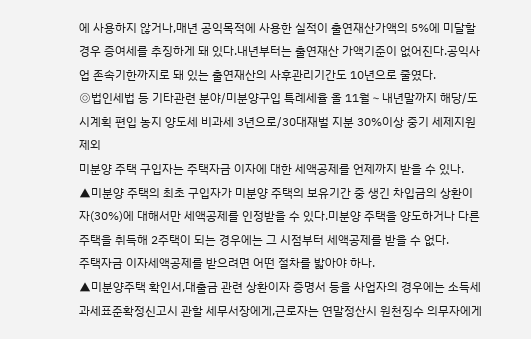에 사용하지 않거나,매년 공익목적에 사용한 실적이 출연재산가액의 5%에 미달할 경우 증여세를 추징하게 돼 있다.내년부터는 출연재산 가액기준이 없어진다.공익사업 존속기한까지로 돼 있는 출연재산의 사후관리기간도 10년으로 줄였다.
◎법인세법 등 기타관련 분야/미분양구입 특례세율 올 11월∼내년말까지 해당/도시계획 편입 농지 양도세 비과세 3년으로/30대재벌 지분 30%이상 중기 세제지원 제외
미분양 주택 구입자는 주택자금 이자에 대한 세액공제를 언제까지 받을 수 있나.
▲미분양 주택의 최초 구입자가 미분양 주택의 보유기간 중 생긴 차입금의 상환이자(30%)에 대해서만 세액공제를 인정받을 수 있다.미분양 주택을 양도하거나 다른 주택을 취득해 2주택이 되는 경우에는 그 시점부터 세액공제를 받을 수 없다.
주택자금 이자세액공제를 받으려면 어떤 절차를 밟아야 하나.
▲미분양주택 확인서,대출금 관련 상환이자 증명서 등을 사업자의 경우에는 소득세 과세표준확정신고시 관할 세무서장에게,근로자는 연말정산시 원천징수 의무자에게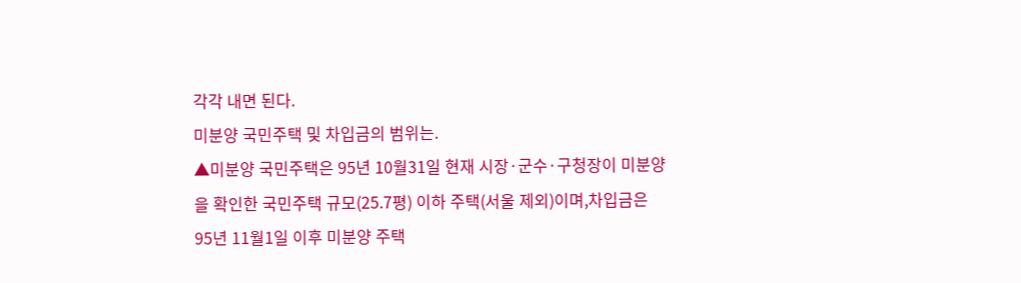각각 내면 된다.
미분양 국민주택 및 차입금의 범위는.
▲미분양 국민주택은 95년 10월31일 현재 시장·군수·구청장이 미분양을 확인한 국민주택 규모(25.7평) 이하 주택(서울 제외)이며,차입금은 95년 11월1일 이후 미분양 주택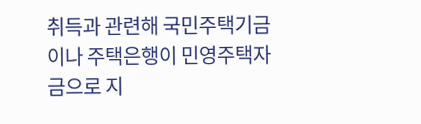취득과 관련해 국민주택기금이나 주택은행이 민영주택자금으로 지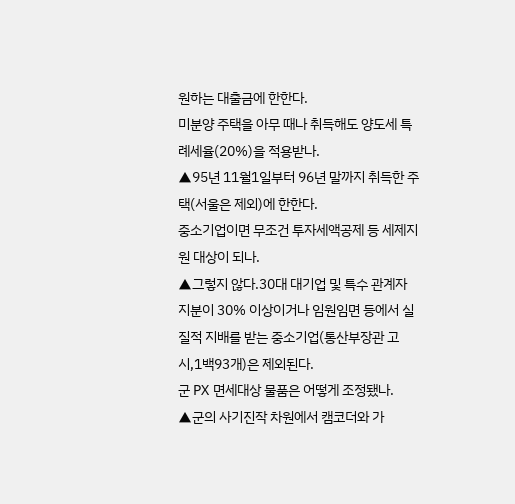원하는 대출금에 한한다.
미분양 주택을 아무 때나 취득해도 양도세 특례세율(20%)을 적용받나.
▲95년 11월1일부터 96년 말까지 취득한 주택(서울은 제외)에 한한다.
중소기업이면 무조건 투자세액공제 등 세제지원 대상이 되나.
▲그렇지 않다.30대 대기업 및 특수 관계자 지분이 30% 이상이거나 임원임면 등에서 실질적 지배를 받는 중소기업(통산부장관 고시,1백93개)은 제외된다.
군 PX 면세대상 물품은 어떻게 조정됐나.
▲군의 사기진작 차원에서 캠코더와 가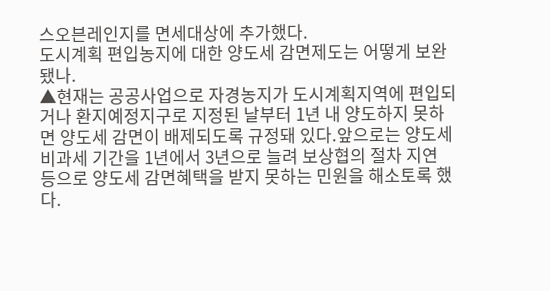스오븐레인지를 면세대상에 추가했다.
도시계획 편입농지에 대한 양도세 감면제도는 어떻게 보완됐나.
▲현재는 공공사업으로 자경농지가 도시계획지역에 편입되거나 환지예정지구로 지정된 날부터 1년 내 양도하지 못하면 양도세 감면이 배제되도록 규정돼 있다.앞으로는 양도세 비과세 기간을 1년에서 3년으로 늘려 보상협의 절차 지연 등으로 양도세 감면혜택을 받지 못하는 민원을 해소토록 했다.